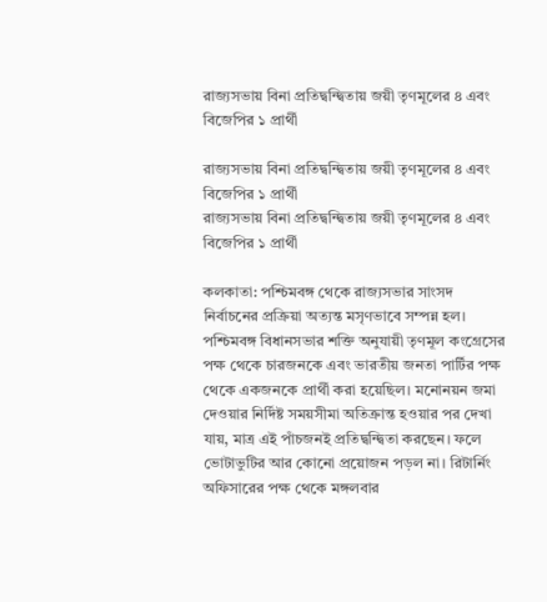রাজ্যসভায় বিনা প্রতিদ্বন্দ্বিতায় জয়ী তৃণমূলের ৪ এবং বিজেপির ১ প্রার্থী

রাজ্যসভায় বিনা প্রতিদ্বন্দ্বিতায় জয়ী তৃণমূলের ৪ এবং বিজেপির ১ প্রার্থী
রাজ্যসভায় বিনা প্রতিদ্বন্দ্বিতায় জয়ী তৃণমূলের ৪ এবং বিজেপির ১ প্রার্থী

কলকাতা: পশ্চিমবঙ্গ থেকে রাজ্যসভার সাংসদ নির্বাচনের প্রক্রিয়া অত্যন্ত মসৃণভাবে সম্পন্ন হল। পশ্চিমবঙ্গ বিধানসভার শক্তি অনুযায়ী তৃণমূল কংগ্রেসের পক্ষ থেকে চারজনকে এবং ভারতীয় জনতা পার্টির পক্ষ থেকে একজনকে প্রার্থী করা হয়েছিল। মনোনয়ন জমা দেওয়ার নির্দিষ্ট সময়সীমা অতিক্রান্ত হওয়ার পর দেখা যায়, মাত্র এই পাঁচজনই প্রতিদ্বন্দ্বিতা করছেন। ফলে ভোটাভুটির আর কোনো প্রয়োজন পড়ল না। রিটার্নিং অফিসারের পক্ষ থেকে মঙ্গলবার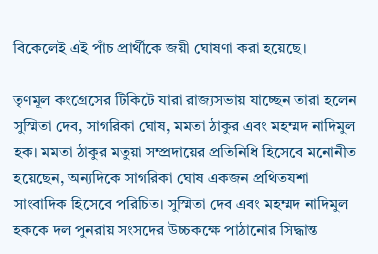বিকেলেই এই পাঁচ প্রার্থীকে জয়ী ঘোষণা করা হয়েছে।

তৃণমূল কংগ্রেসের টিকিটে যারা রাজ্যসভায় যাচ্ছেন তারা হলেন সুস্মিতা দেব, সাগরিকা ঘোষ, মমতা ঠাকুর এবং মহম্মদ নাদিমুল হক। মমতা ঠাকুর মতুয়া সম্প্রদায়ের প্রতিনিধি হিসেবে মনোনীত হয়েছেন, অন্যদিকে সাগরিকা ঘোষ একজন প্রথিতযশা সাংবাদিক হিসেবে পরিচিত। সুস্মিতা দেব এবং মহম্মদ নাদিমুল হককে দল পুনরায় সংসদের উচ্চকক্ষে পাঠানোর সিদ্ধান্ত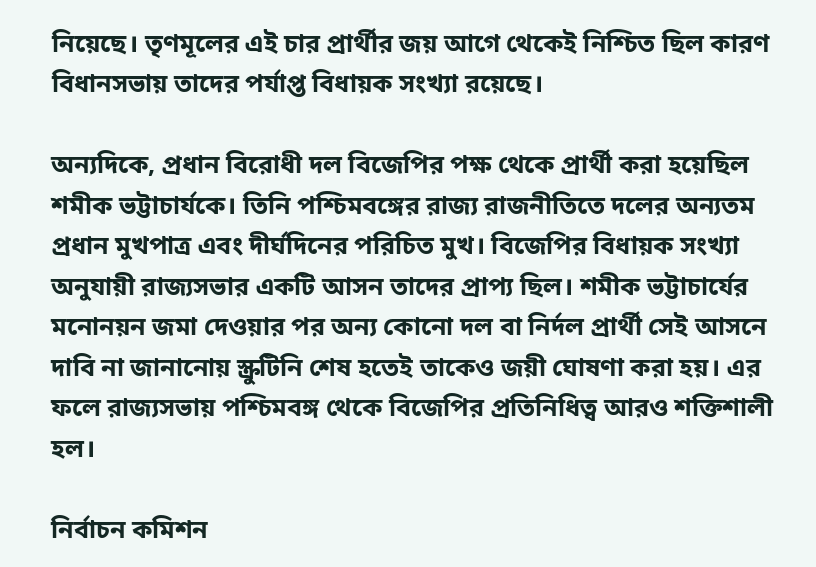নিয়েছে। তৃণমূলের এই চার প্রার্থীর জয় আগে থেকেই নিশ্চিত ছিল কারণ বিধানসভায় তাদের পর্যাপ্ত বিধায়ক সংখ্যা রয়েছে।

অন্যদিকে, প্রধান বিরোধী দল বিজেপির পক্ষ থেকে প্রার্থী করা হয়েছিল শমীক ভট্টাচার্যকে। তিনি পশ্চিমবঙ্গের রাজ্য রাজনীতিতে দলের অন্যতম প্রধান মুখপাত্র এবং দীর্ঘদিনের পরিচিত মুখ। বিজেপির বিধায়ক সংখ্যা অনুযায়ী রাজ্যসভার একটি আসন তাদের প্রাপ্য ছিল। শমীক ভট্টাচার্যের মনোনয়ন জমা দেওয়ার পর অন্য কোনো দল বা নির্দল প্রার্থী সেই আসনে দাবি না জানানোয় স্ক্রুটিনি শেষ হতেই তাকেও জয়ী ঘোষণা করা হয়। এর ফলে রাজ্যসভায় পশ্চিমবঙ্গ থেকে বিজেপির প্রতিনিধিত্ব আরও শক্তিশালী হল।

নির্বাচন কমিশন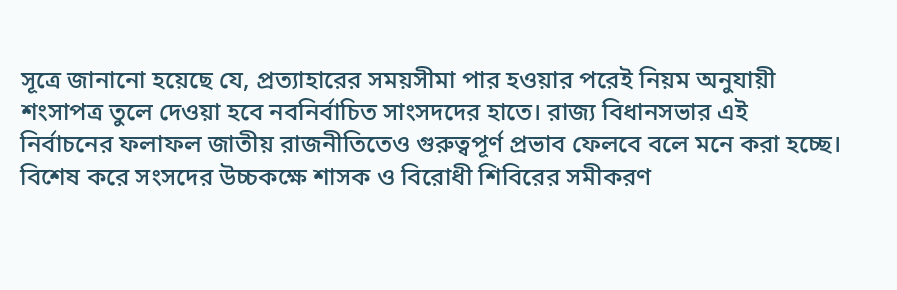সূত্রে জানানো হয়েছে যে, প্রত্যাহারের সময়সীমা পার হওয়ার পরেই নিয়ম অনুযায়ী শংসাপত্র তুলে দেওয়া হবে নবনির্বাচিত সাংসদদের হাতে। রাজ্য বিধানসভার এই নির্বাচনের ফলাফল জাতীয় রাজনীতিতেও গুরুত্বপূর্ণ প্রভাব ফেলবে বলে মনে করা হচ্ছে। বিশেষ করে সংসদের উচ্চকক্ষে শাসক ও বিরোধী শিবিরের সমীকরণ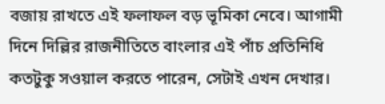বজায় রাখতে এই ফলাফল বড় ভূমিকা নেবে। আগামী দিনে দিল্লির রাজনীতিতে বাংলার এই পাঁচ প্রতিনিধি কতটুকু সওয়াল করতে পারেন, সেটাই এখন দেখার।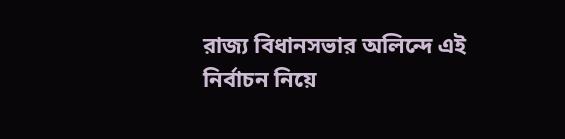রাজ্য বিধানসভার অলিন্দে এই নির্বাচন নিয়ে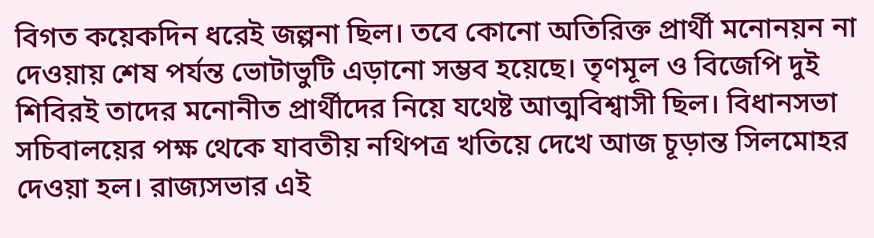বিগত কয়েকদিন ধরেই জল্পনা ছিল। তবে কোনো অতিরিক্ত প্রার্থী মনোনয়ন না দেওয়ায় শেষ পর্যন্ত ভোটাভুটি এড়ানো সম্ভব হয়েছে। তৃণমূল ও বিজেপি দুই শিবিরই তাদের মনোনীত প্রার্থীদের নিয়ে যথেষ্ট আত্মবিশ্বাসী ছিল। বিধানসভা সচিবালয়ের পক্ষ থেকে যাবতীয় নথিপত্র খতিয়ে দেখে আজ চূড়ান্ত সিলমোহর দেওয়া হল। রাজ্যসভার এই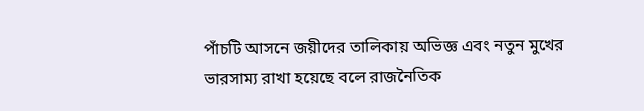পাঁচটি আসনে জয়ীদের তালিকায় অভিজ্ঞ এবং নতুন মুখের ভারসাম্য রাখা হয়েছে বলে রাজনৈতিক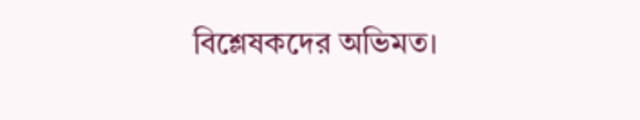বিশ্লেষকদের অভিমত।